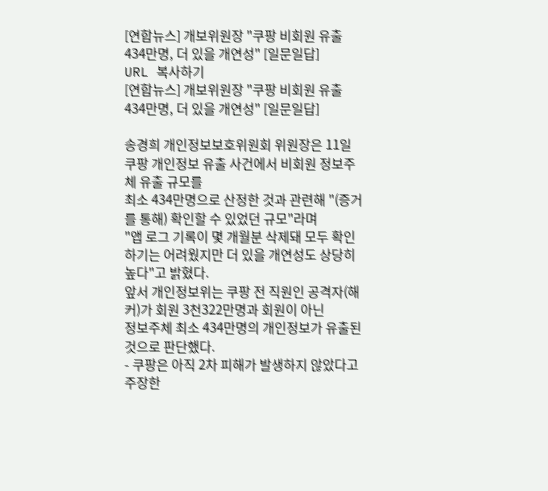[연합뉴스] 개보위원장 "쿠팡 비회원 유출 434만명, 더 있을 개연성" [일문일답]
URL 복사하기
[연합뉴스] 개보위원장 "쿠팡 비회원 유출 434만명, 더 있을 개연성" [일문일답]

송경희 개인정보보호위원회 위원장은 11일 쿠팡 개인정보 유출 사건에서 비회원 정보주체 유출 규모를
최소 434만명으로 산정한 것과 관련해 "(증거를 통해) 확인할 수 있었던 규모"라며
"앱 로그 기록이 몇 개월분 삭제돼 모두 확인하기는 어려웠지만 더 있을 개연성도 상당히 높다"고 밝혔다.
앞서 개인정보위는 쿠팡 전 직원인 공격자(해커)가 회원 3천322만명과 회원이 아닌
정보주체 최소 434만명의 개인정보가 유출된 것으로 판단했다.
- 쿠팡은 아직 2차 피해가 발생하지 않았다고 주장한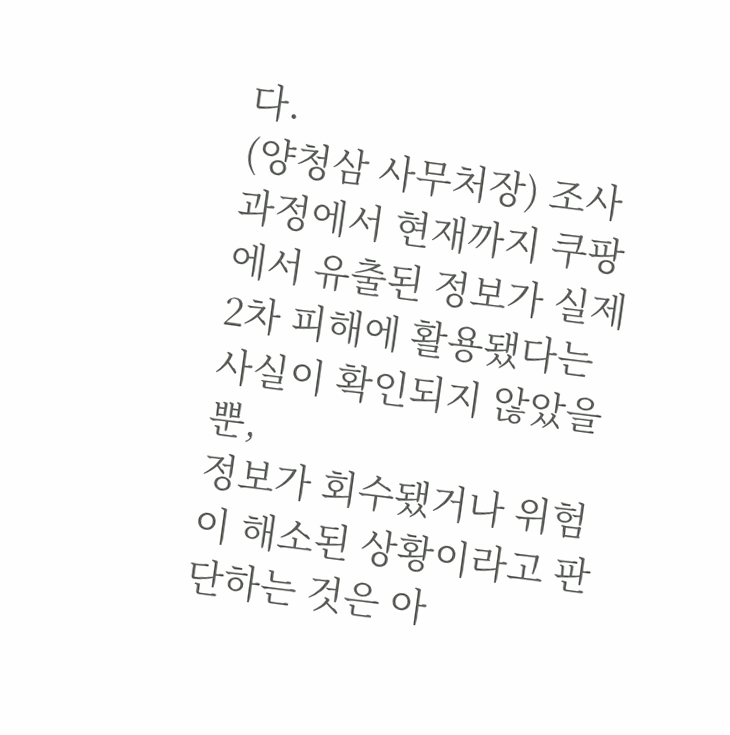다.
(양청삼 사무처장) 조사 과정에서 현재까지 쿠팡에서 유출된 정보가 실제 2차 피해에 활용됐다는 사실이 확인되지 않았을 뿐,
정보가 회수됐거나 위험이 해소된 상황이라고 판단하는 것은 아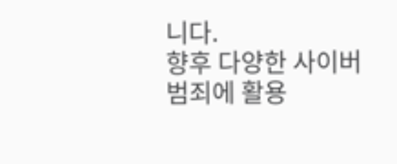니다.
향후 다양한 사이버 범죄에 활용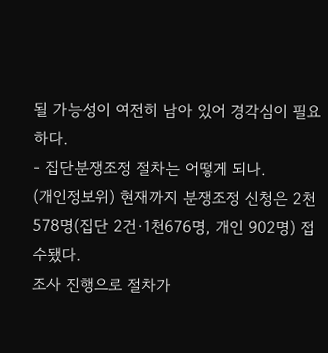될 가능성이 여전히 남아 있어 경각심이 필요하다.
- 집단분쟁조정 절차는 어떻게 되나.
(개인정보위) 현재까지 분쟁조정 신청은 2천578명(집단 2건·1천676명, 개인 902명) 접수됐다.
조사 진행으로 절차가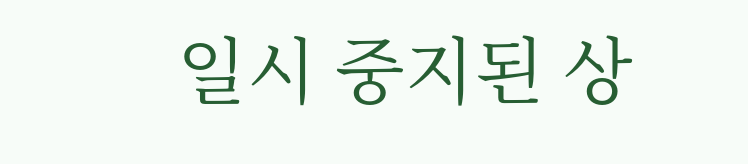일시 중지된 상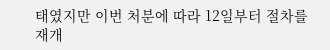태였지만 이번 처분에 따라 12일부터 절차를 재개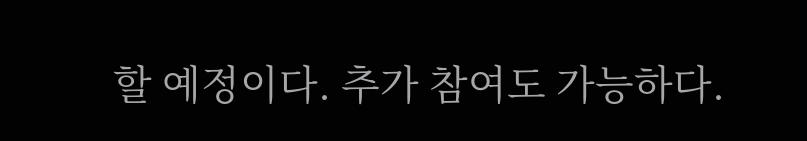할 예정이다. 추가 참여도 가능하다.